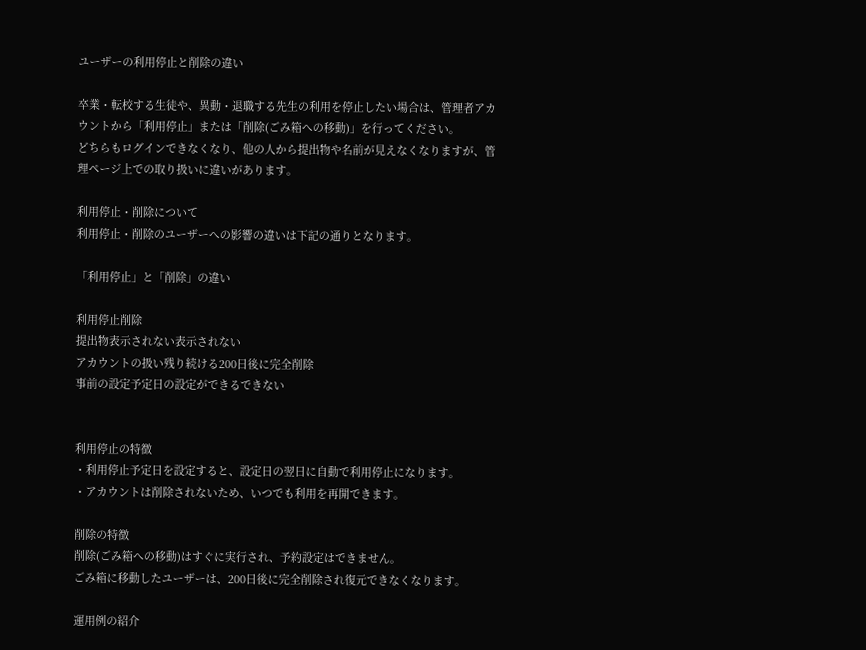ユーザーの利用停止と削除の違い

卒業・転校する生徒や、異動・退職する先生の利用を停止したい場合は、管理者アカウントから「利用停止」または「削除(ごみ箱への移動)」を行ってください。
どちらもログインできなくなり、他の人から提出物や名前が見えなくなりますが、管理ページ上での取り扱いに違いがあります。

利用停止・削除について
利用停止・削除のユーザーへの影響の違いは下記の通りとなります。

「利用停止」と「削除」の違い

利用停止削除
提出物表示されない表示されない
アカウントの扱い残り続ける200日後に完全削除
事前の設定予定日の設定ができるできない


利用停止の特徴
・利用停止予定日を設定すると、設定日の翌日に自動で利用停止になります。
・アカウントは削除されないため、いつでも利用を再開できます。

削除の特徴
削除(ごみ箱への移動)はすぐに実行され、予約設定はできません。
ごみ箱に移動したユーザーは、200日後に完全削除され復元できなくなります。

運用例の紹介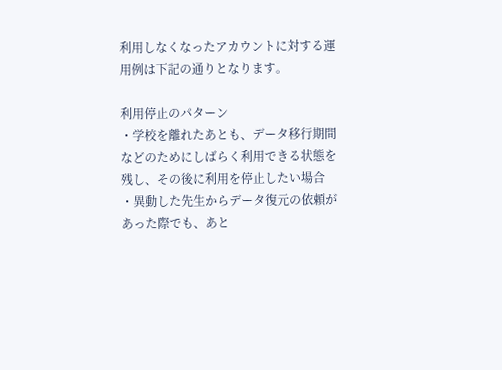利用しなくなったアカウントに対する運用例は下記の通りとなります。

利用停止のパターン
・学校を離れたあとも、データ移行期間などのためにしばらく利用できる状態を残し、その後に利用を停止したい場合
・異動した先生からデータ復元の依頼があった際でも、あと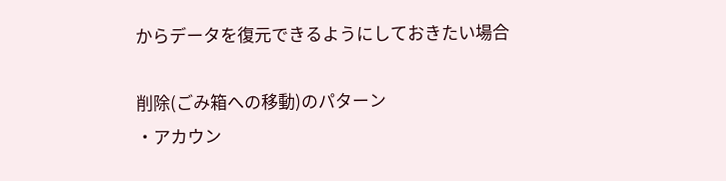からデータを復元できるようにしておきたい場合

削除(ごみ箱への移動)のパターン
・アカウン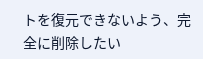トを復元できないよう、完全に削除したい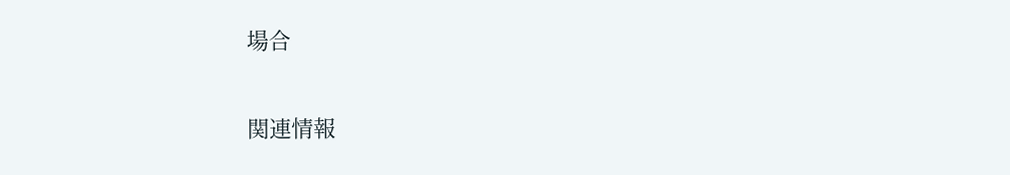場合

関連情報